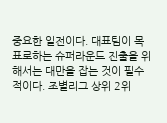중요한 일전이다. 대표팀이 목표로하는 슈퍼라운드 진출을 위해서는 대만을 잡는 것이 필수적이다. 조별리그 상위 2위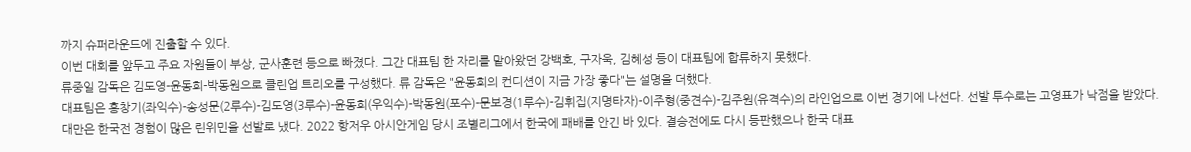까지 슈퍼라운드에 진출할 수 있다.
이번 대회를 앞두고 주요 자원들이 부상, 군사훈련 등으로 빠졌다. 그간 대표팀 한 자리를 맡아왔던 강백호, 구자욱, 김혜성 등이 대표팀에 합류하지 못했다.
류중일 감독은 김도영-윤동희-박동원으로 클린업 트리오를 구성했다. 류 감독은 "윤동희의 컨디션이 지금 가장 좋다"는 설명을 더했다.
대표팀은 홍창기(좌익수)-송성문(2루수)-김도영(3루수)-윤동희(우익수)-박동원(포수)-문보경(1루수)-김휘집(지명타자)-이주형(중견수)-김주원(유격수)의 라인업으로 이번 경기에 나선다. 선발 투수로는 고영표가 낙점을 받았다.
대만은 한국전 경험이 많은 린위민을 선발로 냈다. 2022 항저우 아시안게임 당시 조별리그에서 한국에 패배를 안긴 바 있다. 결승전에도 다시 등판했으나 한국 대표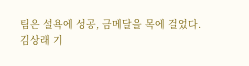팀은 설욕에 성공, 금메달을 목에 걸었다.
김상래 기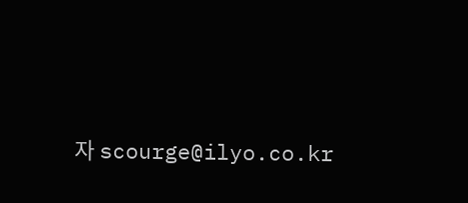자 scourge@ilyo.co.kr